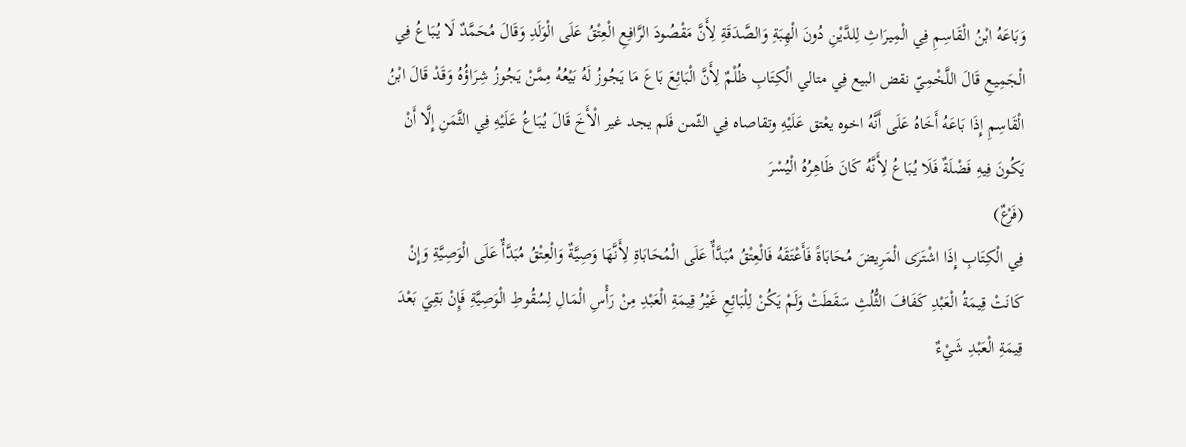وَبَاعَهُ ابْنُ الْقَاسِمِ فِي الْمِيرَاثِ لِلدَّيْنِ دُونَ الْهِبَةِ وَالصَّدَقَةِ لِأَنَّ مَقْصُودَ الرَّافِعِ الْعِتْقُ عَلَى الْوَلَدِ وَقَالَ مُحَمَّدٌ لَا يُبَاعُ فِي الْجَمِيعِ قَالَ اللَّخْمِيّ نقض البيع فِي متالي الْكِتَابِ ظُلْمٌ لِأَنَّ الْبَائِعَ بَاعَ مَا يَجُوزُ لَهُ بَيْعُهُ مِمَّنْ يَجُوزُ شِرَاؤُهُ وَقَدْ قَالَ ابْنُ الْقَاسِمِ إِذَا بَاعَهُ أَخَاهُ عَلَى أَنَّهُ اخوه يعْتق عَلَيْهِ وتقاصاه فِي الثّمن فَلم يجد غير الْأَخَ قَالَ يُبَاعُ عَلَيْهِ فِي الثَّمَنِ إِلَّا أَنْ يَكُونَ فِيهِ فَضْلَةٌ فَلَا يُبَاعُ لِأَنَّهُ كَانَ ظَاهِرُهُ الْيُسْرَ
(فَرْعٌ)
فِي الْكِتَابِ إِذَا اشْتَرَى الْمَرِيضَ مُحَابَاةً فَأَعْتَقَهُ فَالْعِتْقُ مُبَدَّأٌ عَلَى الْمُحَابَاةِ لِأَنَّهَا وَصِيَّةٌ وَالْعِتْقُ مُبَدَّأٌ عَلَى الْوَصِيَّةِ وَإِنْ كَانَتْ قِيمَةُ الْعَبْدِ كَفَافَ الثُّلُثِ سَقَطَتْ وَلَمْ يَكُنْ لِلْبَائِعِ غَيْرُ قِيمَةِ الْعَبْدِ مِنْ رَأْسِ الْمَالِ لِسُقُوطِ الْوَصِيَّةِ فَإِنْ بَقِيَ بَعْدَ قِيمَةِ الْعَبْدِ شَيْءٌ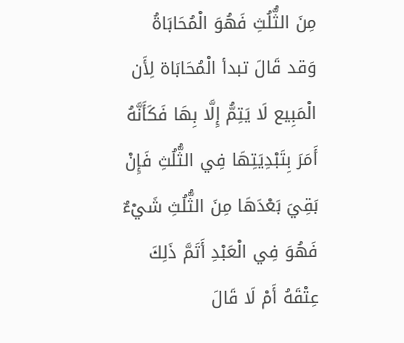مِنَ الثُّلُثِ فَهُوَ الْمُحَابَاةُ وَقد قَالَ تبدأ الْمُحَابَاة لِأَن الْمَبِيع لَا يَتِمُّ إِلَّا بِهَا فَكَأَنَّهُ أَمَرَ بِتَبْدِيَتِهَا فِي الثُّلُثِ فَإِنْ بَقِيَ بَعْدَهَا مِنَ الثُّلُثِ شَيْءٌ فَهُوَ فِي الْعَبْدِ أَتَمَّ ذَلِكَ عِتْقَهُ أَمْ لَا قَالَ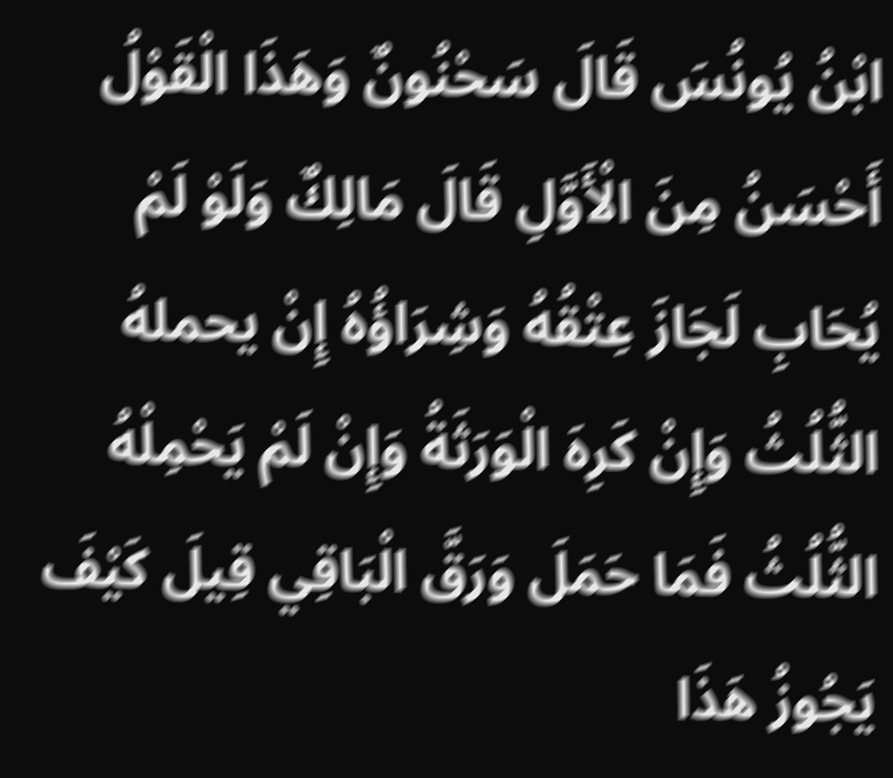ابْنُ يُونُسَ قَالَ سَحْنُونٌ وَهَذَا الْقَوْلُ أَحْسَنُ مِنَ الْأَوَّلِ قَالَ مَالِكٌ وَلَوْ لَمْ يُحَابِ لَجَازَ عِتْقُهُ وَشِرَاؤُهُ إِنْ يحملهُ الثُّلُثُ وَإِنْ كَرِهَ الْوَرَثَةُ وَإِنْ لَمْ يَحْمِلْهُ الثُّلُثُ فَمَا حَمَلَ وَرَقَّ الْبَاقِي قِيلَ كَيْفَ يَجُوزُ هَذَا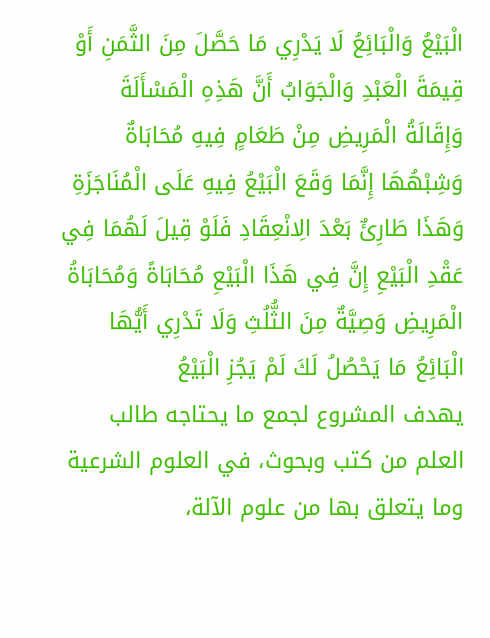الْبَيْعُ وَالْبَائِعُ لَا يَدْرِي مَا حَصَّلَ مِنَ الثَّمَنِ أَوْ قِيمَةَ الْعَبْدِ وَالْجَوَابُ أَنَّ هَذِهِ الْمَسْأَلَةَ وَإِقَالَةُ الْمَرِيضِ مِنْ طَعَامٍ فِيهِ مُحَابَاةٌ وَشِبْهُهَا إِنَّمَا وَقَعَ الْبَيْعُ فِيهِ عَلَى الْمُنَاجَزَةِ وَهَذَا طَارِئٌ بَعْدَ الِانْعِقَادِ فَلَوْ قِيلَ لَهُمَا فِي عَقْدِ الْبَيْعِ إِنَّ فِي هَذَا الْبَيْعِ مُحَابَاةً وَمُحَابَاةُ الْمَرِيضِ وَصِيَّةٌ مِنَ الثُّلُثِ وَلَا تَدْرِي أَيُّهَا الْبَائِعُ مَا يَحْصُلُ لَكَ لَمْ يَجُزِ الْبَيْعُ
يهدف المشروع لجمع ما يحتاجه طالب العلم من كتب وبحوث، في العلوم الشرعية وما يتعلق بها من علوم الآلة،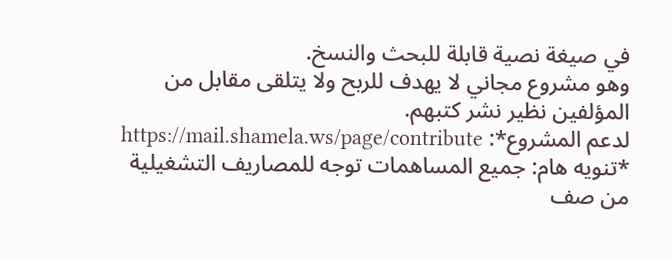في صيغة نصية قابلة للبحث والنسخ.
وهو مشروع مجاني لا يهدف للربح ولا يتلقى مقابل من المؤلفين نظير نشر كتبهم.
لدعم المشروع*: https://mail.shamela.ws/page/contribute
*تنويه هام: جميع المساهمات توجه للمصاريف التشغيلية من صف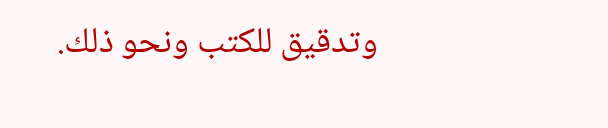وتدقيق للكتب ونحو ذلك.